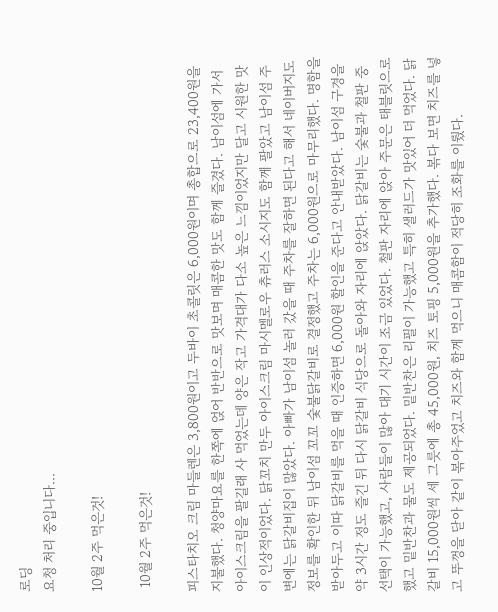로딩
요청 처리 중입니다...

10월 2주 먹은것!

 10월 2주 먹은것!

피스타치오 크림 마들렌은 3,800원이고 두바이 초콜릿은 6,000원이며 총합으로 23,400원을 지불했다. 청양마요를 한쪽에 얹어 반반으로 맛보며 매콤한 맛도 함께 즐겼다. 남이섬에 가서 아이스크림을 팔길래 사 먹었는데 양은 작고 가격대가 다소 높은 느낌이었지만 달고 시원한 맛이 인상적이었다. 닭꼬치 만두 아이스크림 마시멜로우 츄러스 소시지도 함께 팔았고 남이섬 주변에는 닭갈비집이 많았다. 아빠가 남이섬 놀러 갔을 때 주차를 잘하면 된다고 해서 네이버지도 정보를 확인한 뒤 남이섬 꼬꼬 숯불닭갈비로 결정했고 주차는 6,000원으로 마무리했다. 명함을 받아두고 이따 닭갈비를 먹을 때 인증하면 6,000원 할인을 준다고 안내받았다. 남이섬 구경을 약 3시간 정도 즐긴 뒤 다시 닭갈비 식당으로 돌아와 자리에 앉았다. 닭갈비는 숯불과 철판 중 선택이 가능했고, 사람들이 많아 대기 시간이 조금 있었다. 철판 자리에 앉아 주문은 태블릿으로 했고 밑반찬과 물도 제공되었다. 밑반찬은 리필이 가능했고 특히 샐러드가 맛있어 더 먹었다. 닭갈비 15,000원씩 세 그릇에 총 45,000원, 치즈 토핑 5,000원을 추가했다. 볶다 보면 치즈를 넣고 뚜껑을 닫아 같이 볶아주었고 치즈와 함께 먹으니 매콤함이 적당히 조화를 이뤘다.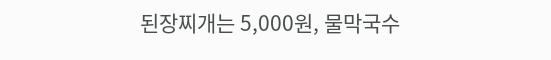된장찌개는 5,000원, 물막국수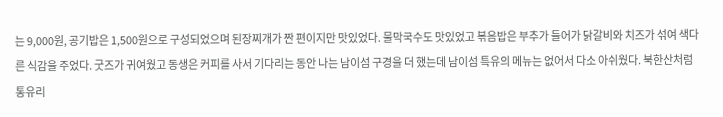는 9,000원, 공기밥은 1,500원으로 구성되었으며 된장찌개가 짠 편이지만 맛있었다. 물막국수도 맛있었고 볶음밥은 부추가 들어가 닭갈비와 치즈가 섞여 색다른 식감을 주었다. 굿즈가 귀여웠고 동생은 커피를 사서 기다리는 동안 나는 남이섬 구경을 더 했는데 남이섬 특유의 메뉴는 없어서 다소 아쉬웠다. 북한산처럼 통유리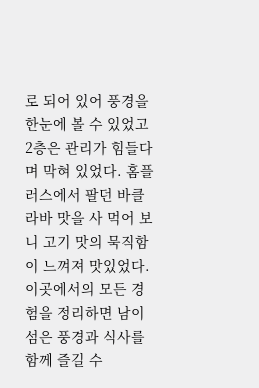로 되어 있어 풍경을 한눈에 볼 수 있었고 2층은 관리가 힘들다며 막혀 있었다. 홈플러스에서 팔던 바클라바 맛을 사 먹어 보니 고기 맛의 묵직함이 느껴져 맛있었다. 이곳에서의 모든 경험을 정리하면 남이섬은 풍경과 식사를 함께 즐길 수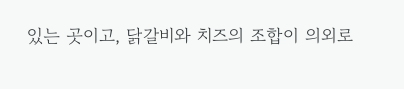있는 곳이고, 닭갈비와 치즈의 조합이 의외로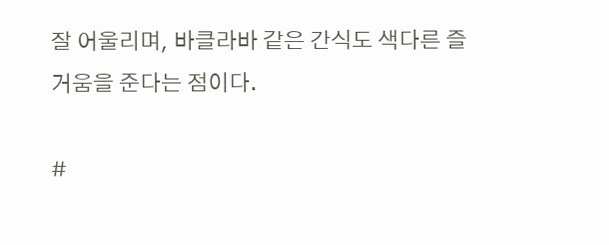잘 어울리며, 바클라바 같은 간식도 색다른 즐거움을 준다는 점이다.

#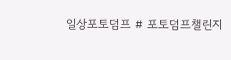일상포토덤프 # 포토덤프챌린지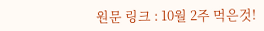원문 링크 : 10월 2주 먹은것!